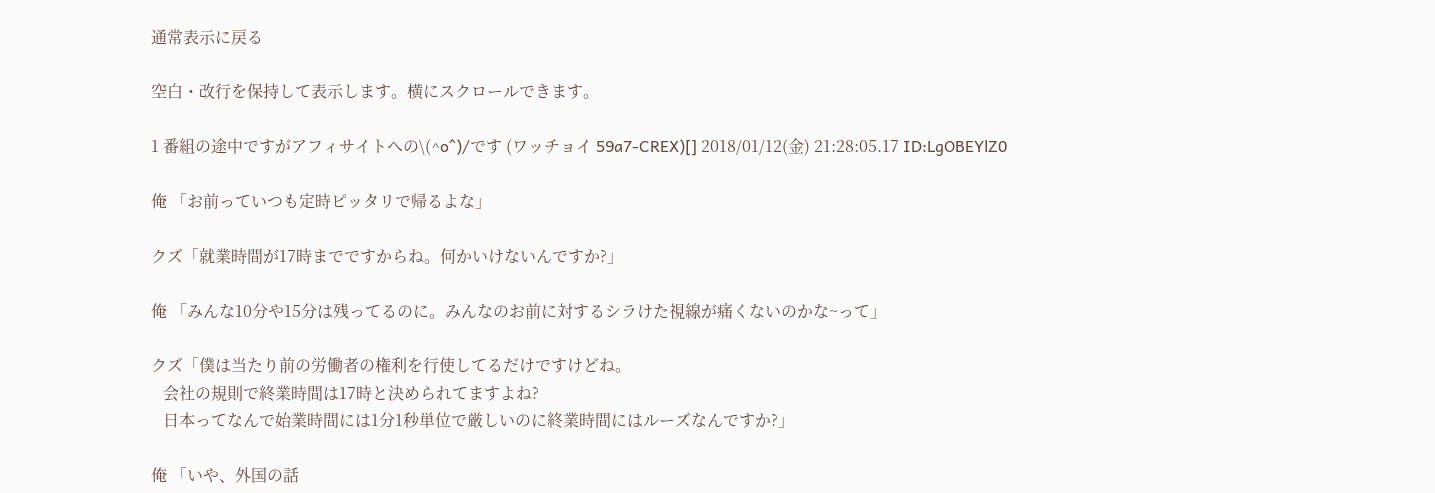通常表示に戻る

空白・改行を保持して表示します。横にスクロールできます。

1 番組の途中ですがアフィサイトへの\(^o^)/です (ワッチョイ 59a7-CREX)[] 2018/01/12(金) 21:28:05.17 ID:LgOBEYlZ0

俺 「お前っていつも定時ピッタリで帰るよな」

クズ「就業時間が17時までですからね。何かいけないんですか?」

俺 「みんな10分や15分は残ってるのに。みんなのお前に対するシラけた視線が痛くないのかな~って」

クズ「僕は当たり前の労働者の権利を行使してるだけですけどね。
   会社の規則で終業時間は17時と決められてますよね?
   日本ってなんで始業時間には1分1秒単位で厳しいのに終業時間にはルーズなんですか?」

俺 「いや、外国の話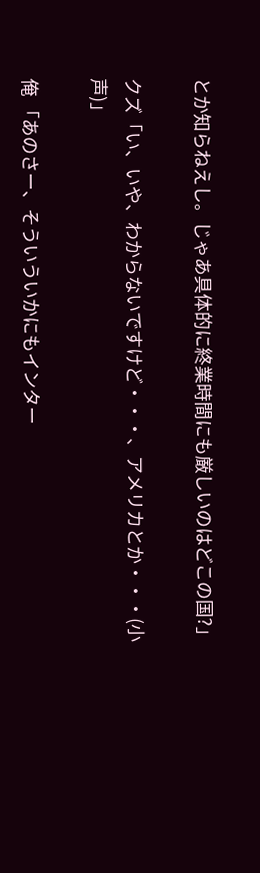とか知らねえし。じゃあ具体的に終業時間にも厳しいのはどこの国?」

クズ「い、いや、わからないですけど・・・、アメリカとか・・・(小声)」

俺 「あのさー、そういういかにもインター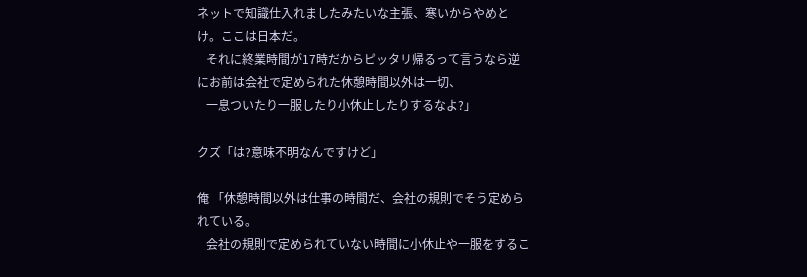ネットで知識仕入れましたみたいな主張、寒いからやめとけ。ここは日本だ。
   それに終業時間が17時だからピッタリ帰るって言うなら逆にお前は会社で定められた休憩時間以外は一切、
   一息ついたり一服したり小休止したりするなよ?」

クズ「は?意味不明なんですけど」

俺 「休憩時間以外は仕事の時間だ、会社の規則でそう定められている。
   会社の規則で定められていない時間に小休止や一服をするこ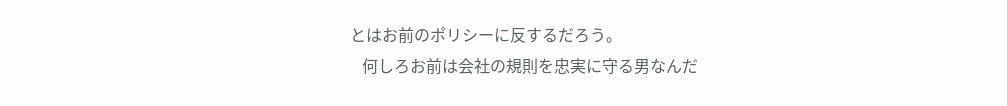とはお前のポリシーに反するだろう。
   何しろお前は会社の規則を忠実に守る男なんだ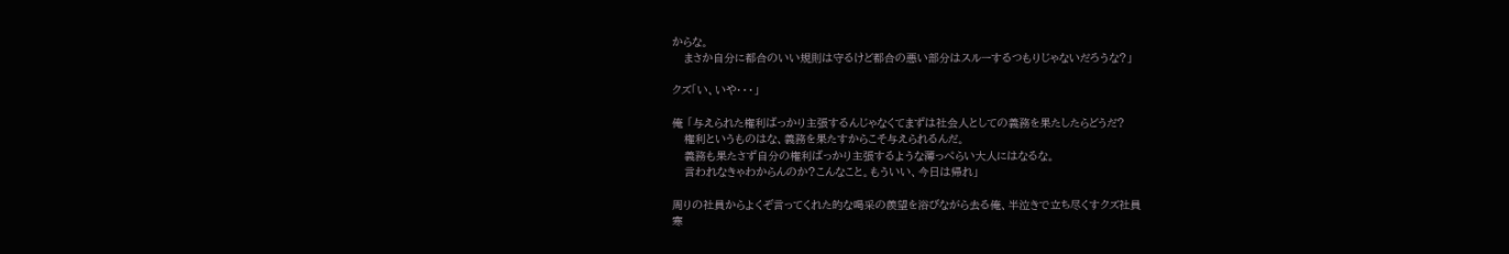からな。
   まさか自分に都合のいい規則は守るけど都合の悪い部分はスルーするつもりじゃないだろうな?」

クズ「い、いや・・・」

俺 「与えられた権利ばっかり主張するんじゃなくてまずは社会人としての義務を果たしたらどうだ?
   権利というものはな、義務を果たすからこそ与えられるんだ。
   義務も果たさず自分の権利ばっかり主張するような薄っぺらい大人にはなるな。
   言われなきゃわからんのか?こんなこと。もういい、今日は帰れ」

周りの社員からよくぞ言ってくれた的な喝采の羨望を浴びながら去る俺、半泣きで立ち尽くすクズ社員
寒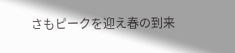さもピークを迎え春の到来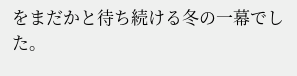をまだかと待ち続ける冬の一幕でした。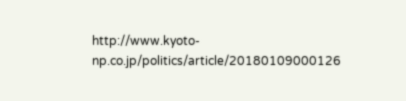http://www.kyoto-np.co.jp/politics/article/20180109000126